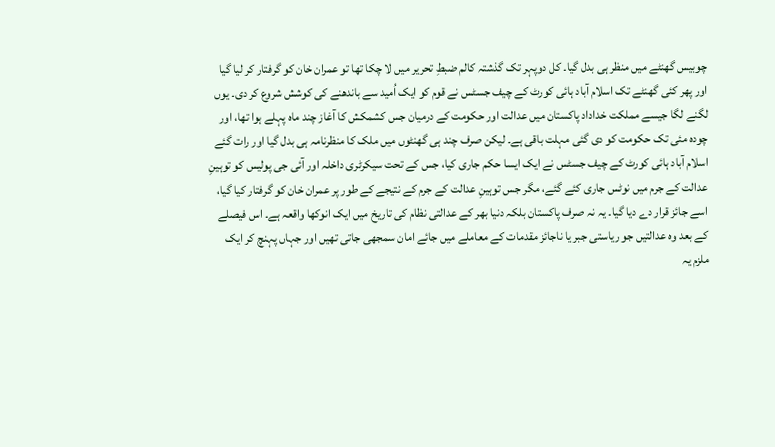چوبیس گھنٹے میں منظر ہی بدل گیا۔ کل دوپہر تک گذشتہ کالم ضبطِ تحریر میں لا چکا تھا تو عمران خان کو گرفتار کر لیا گیا اور پھر کئی گھنٹے تک اسلام آباد ہائی کورٹ کے چیف جسٹس نے قوم کو ایک اُمید سے باندھنے کی کوشش شروع کر دی۔ یوں لگنے لگا جیسے مملکت خداداد پاکستان میں عدالت اور حکومت کے درمیان جس کشمکش کا آغاز چند ماہ پہلے ہوا تھا، اور چودہ مئی تک حکومت کو دی گئی مہلت باقی ہے۔ لیکن صرف چند ہی گھنٹوں میں ملک کا منظرنامہ ہی بدل گیا اور رات گئے اسلام آباد ہائی کورٹ کے چیف جسٹس نے ایک ایسا حکم جاری کیا، جس کے تحت سیکرٹری داخلہ اور آئی جی پولیس کو توہینِ عدالت کے جرم میں نوٹس جاری کئے گئے، مگر جس توہینِ عدالت کے جرم کے نتیجے کے طور پر عمران خان کو گرفتار کیا گیا، اسے جائز قرار دے دیا گیا۔ یہ نہ صرف پاکستان بلکہ دنیا بھر کے عدالتی نظام کی تاریخ میں ایک انوکھا واقعہ ہے۔ اس فیصلے کے بعد وہ عدالتیں جو ریاستی جبر یا ناجائز مقدمات کے معاملے میں جائے امان سمجھی جاتی تھیں اور جہاں پہنچ کر ایک ملزم یہ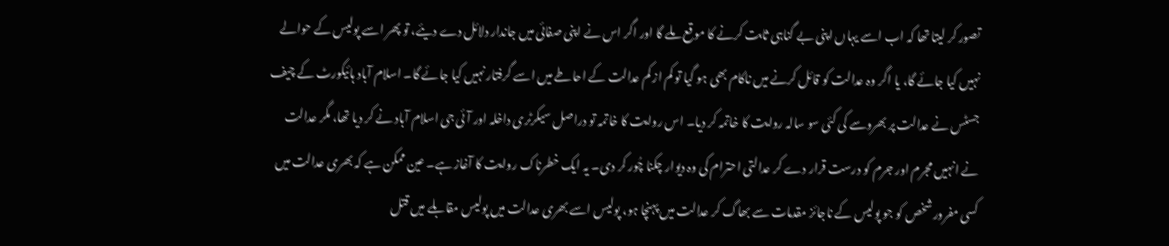تصور کر لیتا تھا کہ اب اسے یہاں اپنی بے گناہی ثابت کرنے کا موقع ملے گا اور اگر اس نے اپنی صفائی میں جاندار دلائل دے دیئے، تو پھر اسے پولیس کے حوالے نہیں کیا جائے گا، یا اگر وہ عدالت کو قائل کرنے میں ناکام بھی ہو گیا تو کم از کم عدالت کے احاطے میں اسے گرفتار نہیں کیا جائے گا۔ اسلام آباد ہائیکورٹ کے چیف جسٹس نے عدالت پر بھروسے کی کئی سو سالہ روایت کا خاتمہ کر دیا۔ اس روایت کا خاتمہ تو دراصل سیکرٹری داخلہ اور آئی جی اسلام آباد نے کر دیا تھا، مگر عدالت نے انہیں مجرم اور جرم کو درست قرار دے کر عدالتی احترام کی وہ دیوار چکنا چُور کر دی۔ یہ ایک خطرناک روایت کا آغاز ہے۔ عین ممکن ہے کہ بھری عدالت میں کسی مفرور شخص کو جو پولیس کے ناجائز مقدمات سے بھاگ کر عدالت میں پہنچا ہو، پولیس اسے بھری عدالت میں پولیس مقابلے میں قتل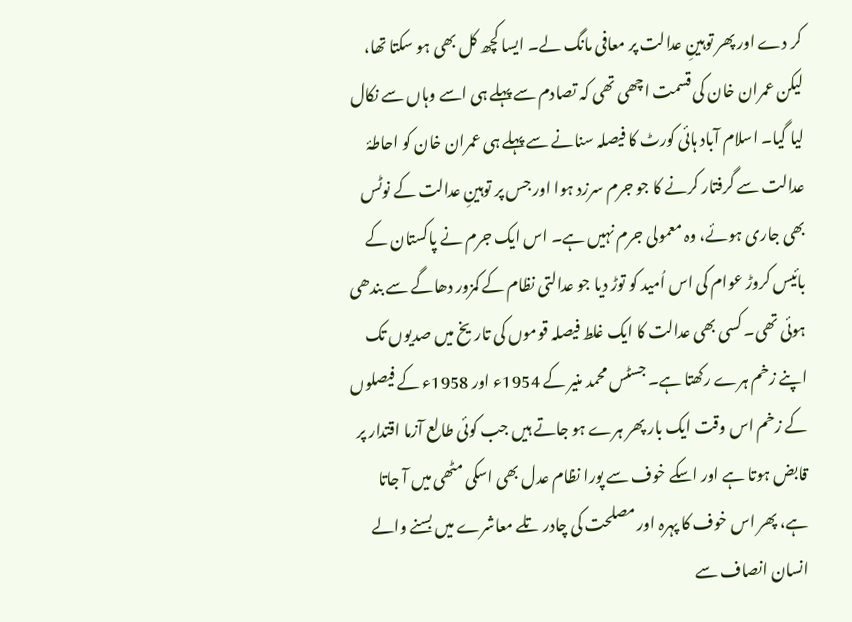کر دے اور پھر توہینِ عدالت پر معافی مانگ لے۔ ایسا کچھ کل بھی ہو سکتا تھا، لیکن عمران خان کی قسمت اچھی تھی کہ تصادم سے پہلے ہی اسے وہاں سے نکال لیا گیا۔ اسلام آباد ہائی کورٹ کا فیصلہ سنانے سے پہلے ہی عمران خان کو احاطۂ عدالت سے گرفتار کرنے کا جو جرم سرزد ہوا اور جس پر توہینِ عدالت کے نوٹس بھی جاری ہوئے، وہ معمولی جرم نہیں ہے۔ اس ایک جرم نے پاکستان کے بائیس کروڑ عوام کی اس اُمید کو توڑ دیا جو عدالتی نظام کے کمزور دھاگے سے بندھی ہوئی تھی۔ کسی بھی عدالت کا ایک غلط فیصلہ قوموں کی تاریخ میں صدیوں تک اپنے زخم ہرے رکھتا ہے۔ جسٹس محمد منیر کے 1954ء اور 1958ء کے فیصلوں کے زخم اس وقت ایک بار پھر ہرے ہو جاتے ہیں جب کوئی طالع آزما اقتدار پر قابض ہوتا ہے اور اسکے خوف سے پورا نظام عدل بھی اسکی مٹھی میں آ جاتا ہے، پھر اس خوف کا پہرہ اور مصلحت کی چادر تلے معاشرے میں بسنے والے انسان انصاف سے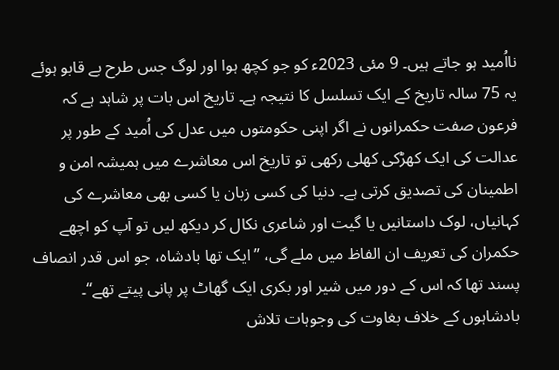نااُمید ہو جاتے ہیں۔ 9 مئی 2023ء کو جو کچھ ہوا اور لوگ جس طرح بے قابو ہوئے یہ 75 سالہ تاریخ کے ایک تسلسل کا نتیجہ ہے۔ تاریخ اس بات پر شاہد ہے کہ فرعون صفت حکمرانوں نے اگر اپنی حکومتوں میں عدل کی اُمید کے طور پر عدالت کی ایک کھڑکی کھلی رکھی تو تاریخ اس معاشرے میں ہمیشہ امن و اطمینان کی تصدیق کرتی ہے۔ دنیا کی کسی زبان یا کسی بھی معاشرے کی کہانیاں، لوک داستانیں یا گیت اور شاعری نکال کر دیکھ لیں تو آپ کو اچھے حکمران کی تعریف ان الفاظ میں ملے گی، ’’ایک تھا بادشاہ، جو اس قدر انصاف پسند تھا کہ اس کے دور میں شیر اور بکری ایک گھاٹ پر پانی پیتے تھے‘‘۔ بادشاہوں کے خلاف بغاوت کی وجوہات تلاش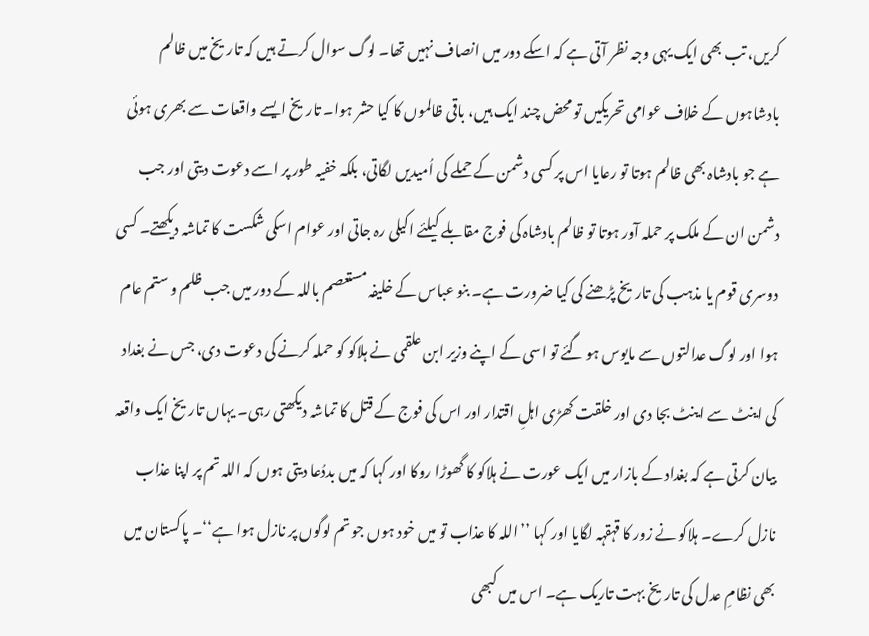کریں، تب بھی ایک یہی وجہ نظر آتی ہے کہ اسکے دور میں انصاف نہیں تھا۔ لوگ سوال کرتے ہیں کہ تاریخ میں ظالم بادشاہوں کے خلاف عوامی تحریکیں تو محض چند ایک ہیں، باقی ظالموں کا کیا حشر ہوا۔ تاریخ ایسے واقعات سے بھری ہوئی ہے جو بادشاہ بھی ظالم ہوتا تو رعایا اس پر کسی دشمن کے حملے کی اُمیدیں لگاتی، بلکہ خفیہ طور پر اسے دعوت دیتی اور جب دشمن ان کے ملک پر حملہ آور ہوتا تو ظالم بادشاہ کی فوج مقابلے کیلئے اکیلی رہ جاتی اور عوام اسکی شکست کا تماشہ دیکھتے۔ کسی دوسری قوم یا مذہب کی تاریخ پڑھنے کی کیا ضرورت ہے۔ بنو عباس کے خلیفہ مستعصم باللہ کے دور میں جب ظلم و ستم عام ہوا اور لوگ عدالتوں سے مایوس ہو گئے تو اسی کے اپنے وزیر ابن علقمی نے ہلاکو کو حملہ کرنے کی دعوت دی، جس نے بغداد کی اینٹ سے اینٹ بجا دی اور خلقت کھڑی اہلِ اقتدار اور اس کی فوج کے قتل کا تماشہ دیکھتی رہی۔ یہاں تاریخ ایک واقعہ بیان کرتی ہے کہ بغداد کے بازار میں ایک عورت نے ہلاکو کا گھوڑا روکا اور کہا کہ میں بددُعا دیتی ہوں کہ اللہ تم پر اپنا عذاب نازل کرے۔ ہلاکو نے زور کا قہقہہ لگایا اور کہا ’’اللہ کا عذاب تو میں خود ہوں جو تم لوگوں پر نازل ہوا ہے‘‘۔ پاکستان میں بھی نظامِ عدل کی تاریخ بہت تاریک ہے۔ اس میں کبھی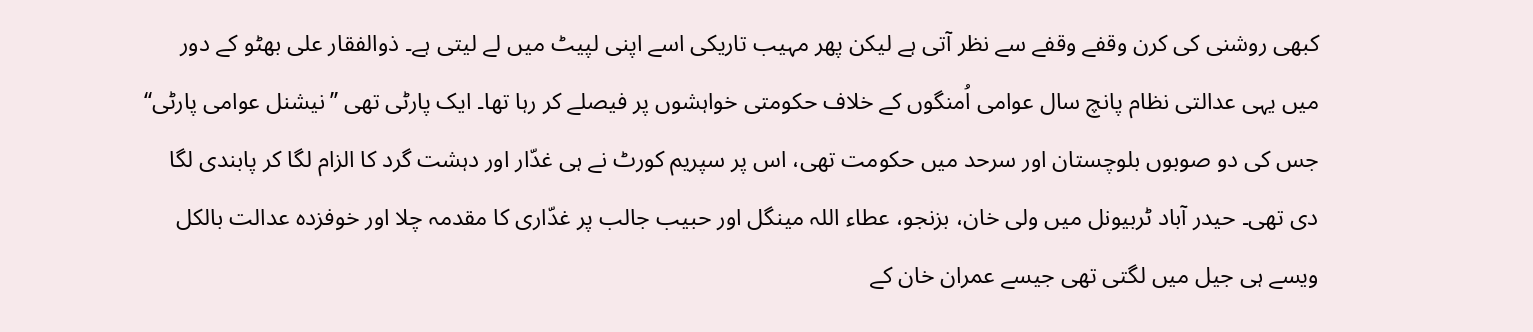کبھی روشنی کی کرن وقفے وقفے سے نظر آتی ہے لیکن پھر مہیب تاریکی اسے اپنی لپیٹ میں لے لیتی ہے۔ ذوالفقار علی بھٹو کے دور میں یہی عدالتی نظام پانچ سال عوامی اُمنگوں کے خلاف حکومتی خواہشوں پر فیصلے کر رہا تھا۔ ایک پارٹی تھی ’’نیشنل عوامی پارٹی‘‘ جس کی دو صوبوں بلوچستان اور سرحد میں حکومت تھی، اس پر سپریم کورٹ نے ہی غدّار اور دہشت گرد کا الزام لگا کر پابندی لگا دی تھی۔ حیدر آباد ٹربیونل میں ولی خان، بزنجو، عطاء اللہ مینگل اور حبیب جالب پر غدّاری کا مقدمہ چلا اور خوفزدہ عدالت بالکل ویسے ہی جیل میں لگتی تھی جیسے عمران خان کے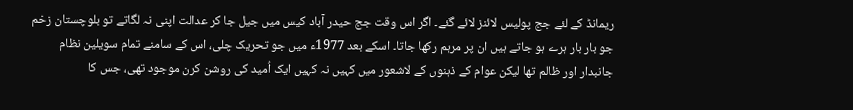ریمانڈ کے لئے جج پولیس لائنز لائے گئے۔ اگر اس وقت جج حیدر آباد کیس میں جیل جا کر عدالت اپنی نہ لگاتے تو بلوچستان زخم جو بار بار ہرے ہو جاتے ہیں ان پر مرہم رکھا جاتا۔ اسکے بعد 1977ء میں جو تحریک چلی، اس کے سامنے تمام سویلین نظام جانبدار اور ظالم تھا لیکن عوام کے ذہنوں کے لاشعور میں کہیں نہ کہیں ایک اُمید کی روشن کرن موجود تھی، جس کا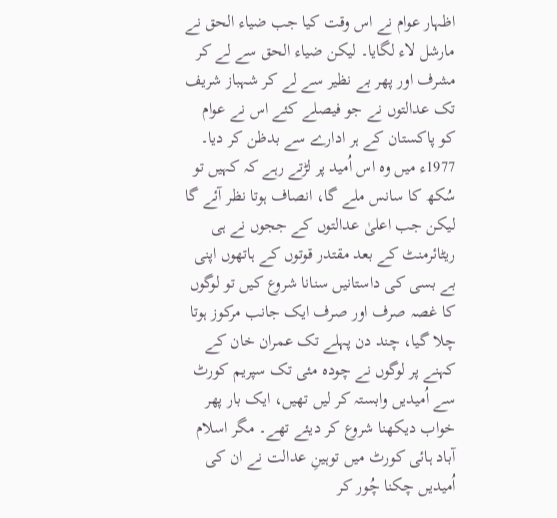اظہار عوام نے اس وقت کیا جب ضیاء الحق نے مارشل لاء لگایا۔ لیکن ضیاء الحق سے لے کر مشرف اور پھر بے نظیر سے لے کر شہباز شریف تک عدالتوں نے جو فیصلے کئے اس نے عوام کو پاکستان کے ہر ادارے سے بدظن کر دیا۔ 1977ء میں وہ اس اُمید پر لڑتے رہے کہ کہیں تو سُکھ کا سانس ملے گا، انصاف ہوتا نظر آئے گا لیکن جب اعلیٰ عدالتوں کے ججوں نے ہی ریٹائرمنٹ کے بعد مقتدر قوتوں کے ہاتھوں اپنی بے بسی کی داستانیں سنانا شروع کیں تو لوگوں کا غصہ صرف اور صرف ایک جانب مرکوز ہوتا چلا گیا، چند دن پہلے تک عمران خان کے کہنے پر لوگوں نے چودہ مئی تک سپریم کورٹ سے اُمیدیں وابستہ کر لیں تھیں، ایک بار پھر خواب دیکھنا شروع کر دیئے تھے۔ مگر اسلام آباد ہائی کورٹ میں توہینِ عدالت نے ان کی اُمیدیں چکنا چُور کر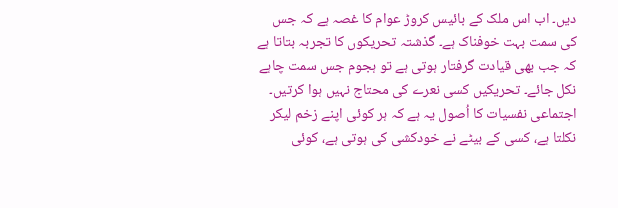دیں۔ اب اس ملک کے بائیس کروڑ عوام کا غصہ ہے کہ جس کی سمت بہت خوفناک ہے۔ گذشتہ تحریکوں کا تجربہ بتاتا ہے کہ جب بھی قیادت گرفتار ہوتی ہے تو ہجوم جس سمت چاہے نکل جائے۔ تحریکیں کسی نعرے کی محتاج نہیں ہوا کرتیں۔ اجتماعی نفسیات کا اُصول یہ ہے کہ ہر کوئی اپنے زخم لیکر نکلتا ہے، کسی کے بیٹے نے خودکشی کی ہوتی ہے، کوئی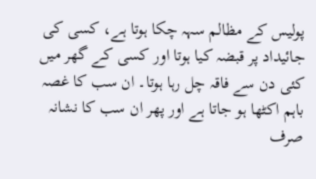پولیس کے مظالم سہہ چکا ہوتا ہے، کسی کی جائیداد پر قبضہ کیا ہوتا اور کسی کے گھر میں کئی دن سے فاقہ چل رہا ہوتا۔ ان سب کا غصہ باہم اکٹھا ہو جاتا ہے اور پھر ان سب کا نشانہ صرف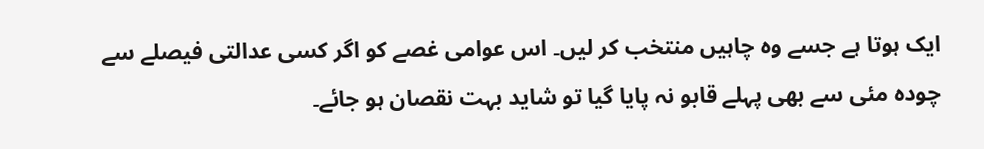ایک ہوتا ہے جسے وہ چاہیں منتخب کر لیں۔ اس عوامی غصے کو اگر کسی عدالتی فیصلے سے چودہ مئی سے بھی پہلے قابو نہ پایا گیا تو شاید بہت نقصان ہو جائے۔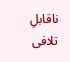ناقابلِ تلافی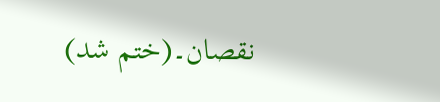نقصان۔(ختم شد)